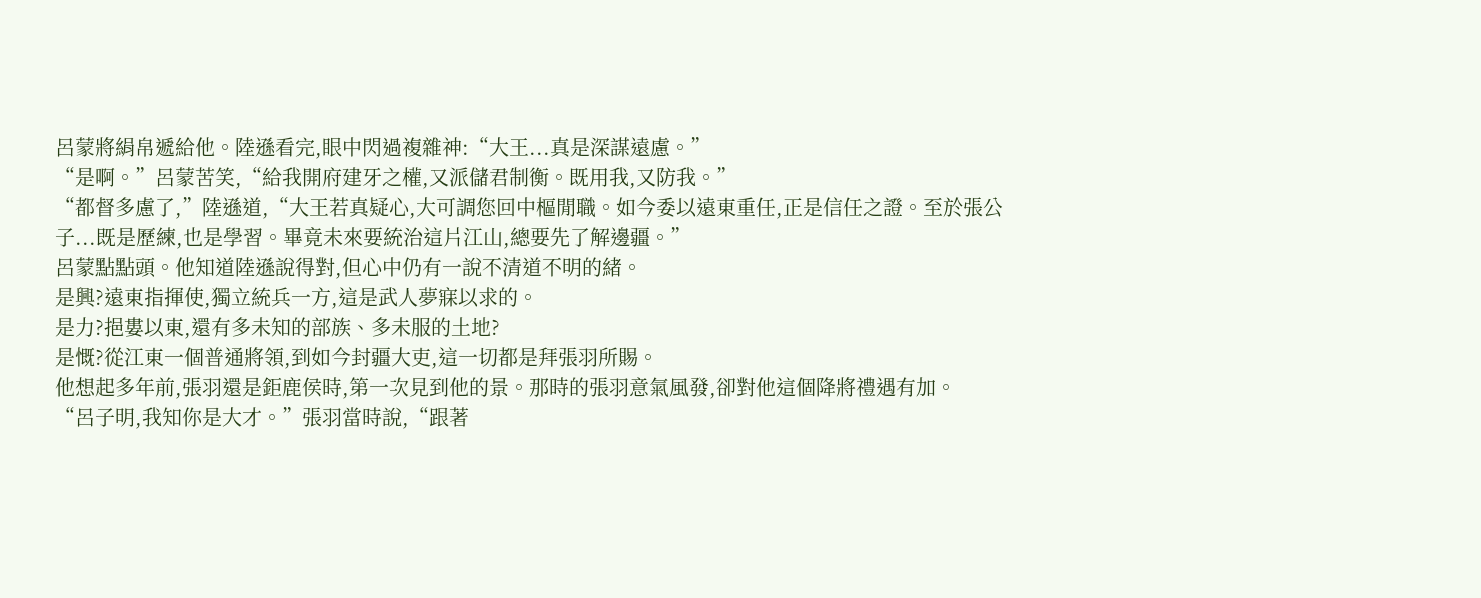呂蒙將絹帛遞給他。陸遜看完,眼中閃過複雜神:“大王...真是深謀遠慮。”
“是啊。”呂蒙苦笑,“給我開府建牙之權,又派儲君制衡。既用我,又防我。”
“都督多慮了,”陸遜道,“大王若真疑心,大可調您回中樞閒職。如今委以遠東重任,正是信任之證。至於張公子...既是歷練,也是學習。畢竟未來要統治這片江山,總要先了解邊疆。”
呂蒙點點頭。他知道陸遜說得對,但心中仍有一說不清道不明的緒。
是興?遠東指揮使,獨立統兵一方,這是武人夢寐以求的。
是力?挹婁以東,還有多未知的部族、多未服的土地?
是慨?從江東一個普通將領,到如今封疆大吏,這一切都是拜張羽所賜。
他想起多年前,張羽還是鉅鹿侯時,第一次見到他的景。那時的張羽意氣風發,卻對他這個降將禮遇有加。
“呂子明,我知你是大才。”張羽當時說,“跟著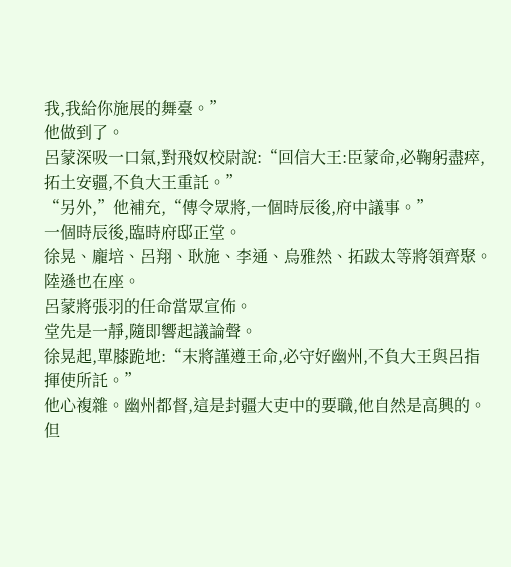我,我給你施展的舞臺。”
他做到了。
呂蒙深吸一口氣,對飛奴校尉說:“回信大王:臣蒙命,必鞠躬盡瘁,拓土安疆,不負大王重託。”
“另外,”他補充,“傳令眾將,一個時辰後,府中議事。”
一個時辰後,臨時府邸正堂。
徐晃、龐培、呂翔、耿施、李通、烏雅然、拓跋太等將領齊聚。陸遜也在座。
呂蒙將張羽的任命當眾宣佈。
堂先是一靜,隨即響起議論聲。
徐晃起,單膝跪地:“末將謹遵王命,必守好幽州,不負大王與呂指揮使所託。”
他心複雜。幽州都督,這是封疆大吏中的要職,他自然是高興的。但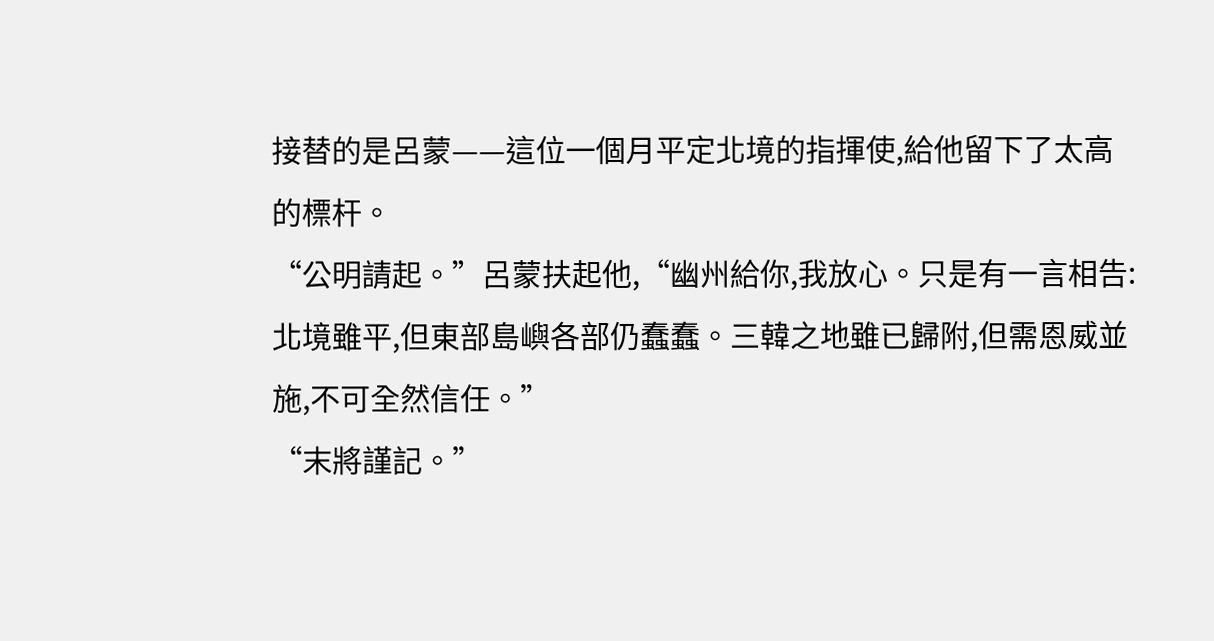接替的是呂蒙——這位一個月平定北境的指揮使,給他留下了太高的標杆。
“公明請起。”呂蒙扶起他,“幽州給你,我放心。只是有一言相告:北境雖平,但東部島嶼各部仍蠢蠢。三韓之地雖已歸附,但需恩威並施,不可全然信任。”
“末將謹記。”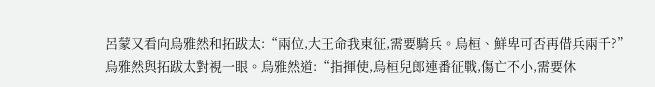呂蒙又看向烏雅然和拓跋太:“兩位,大王命我東征,需要騎兵。烏桓、鮮卑可否再借兵兩千?”
烏雅然與拓跋太對視一眼。烏雅然道:“指揮使,烏桓兒郎連番征戰,傷亡不小,需要休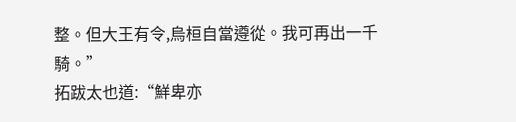整。但大王有令,烏桓自當遵從。我可再出一千騎。”
拓跋太也道:“鮮卑亦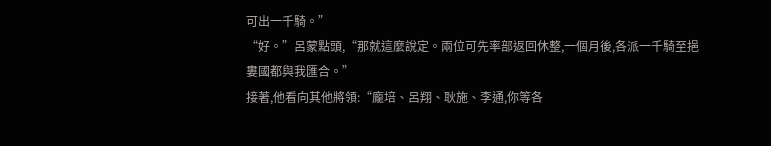可出一千騎。”
“好。”呂蒙點頭,“那就這麼說定。兩位可先率部返回休整,一個月後,各派一千騎至挹婁國都與我匯合。”
接著,他看向其他將領:“龐培、呂翔、耿施、李通,你等各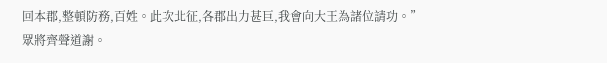回本郡,整頓防務,百姓。此次北征,各郡出力甚巨,我會向大王為諸位請功。”
眾將齊聲道謝。